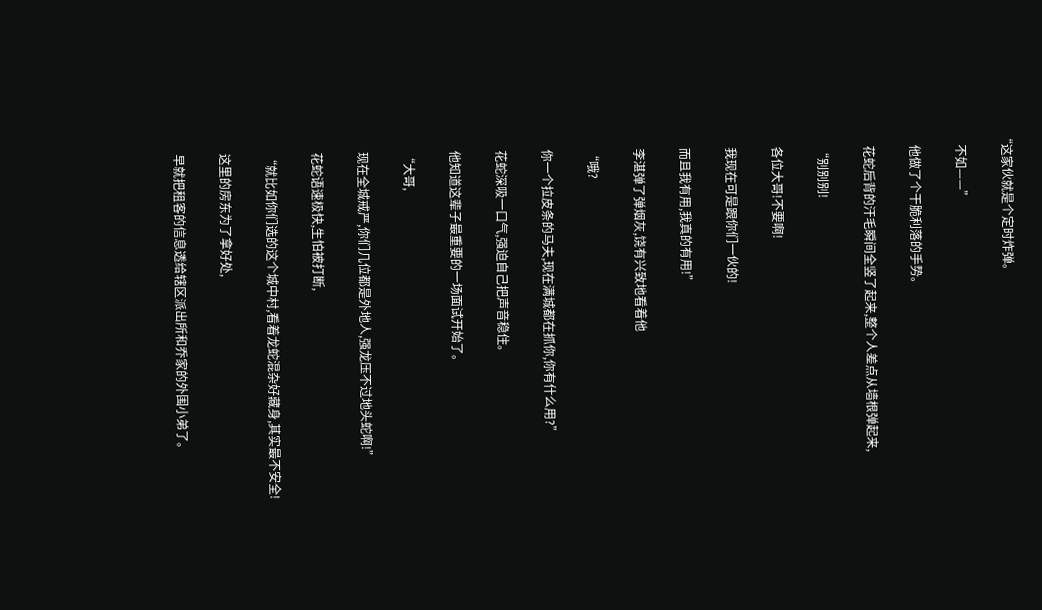“这家伙就是个定时炸弹。

    不如——”

    他做了个干脆利落的手势。

    花蛇后背的汗毛瞬间全竖了起来,整个人差点从墙根弹起来,

    “别别别!

    各位大哥!不要啊!

    我现在可是跟你们一伙的!

    而且我有用,我真的有用!”

    李湛弹了弹烟灰,饶有兴致地看着他

    “哦?

    你一个拉皮条的马夫,现在满城都在抓你,你有什么用?”

    花蛇深吸一口气,强迫自己把声音稳住。

    他知道这辈子最重要的一场面试开始了。

    “大哥,

    现在全城戒严,你们几位都是外地人,强龙压不过地头蛇啊!”

    花蛇语速极快,生怕被打断,

    “就比如你们选的这个城中村,看着龙蛇混杂好藏身,其实最不安全!

    这里的房东为了拿好处,

    早就把租客的信息透给辖区派出所和乔家的外围小弟了。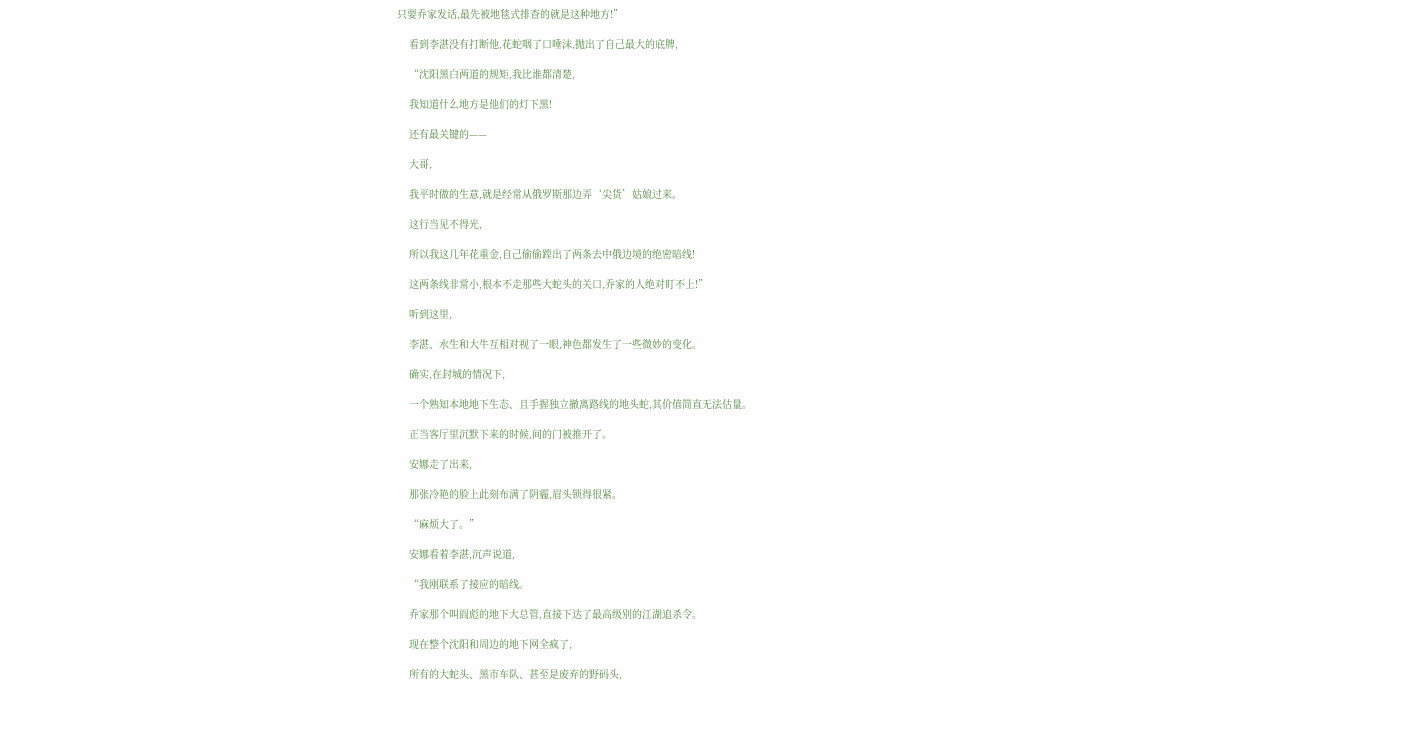只要乔家发话,最先被地毯式排查的就是这种地方!”

    看到李湛没有打断他,花蛇咽了口唾沫,抛出了自己最大的底牌,

    “沈阳黑白两道的规矩,我比谁都清楚,

    我知道什么地方是他们的灯下黑!

    还有最关键的——

    大哥,

    我平时做的生意,就是经常从俄罗斯那边弄‘尖货’姑娘过来。

    这行当见不得光,

    所以我这几年花重金,自己偷偷蹚出了两条去中俄边境的绝密暗线!

    这两条线非常小,根本不走那些大蛇头的关口,乔家的人绝对盯不上!”

    听到这里,

    李湛、水生和大牛互相对视了一眼,神色都发生了一些微妙的变化。

    确实,在封城的情况下,

    一个熟知本地地下生态、且手握独立撤离路线的地头蛇,其价值简直无法估量。

    正当客厅里沉默下来的时候,间的门被推开了。

    安娜走了出来,

    那张冷艳的脸上此刻布满了阴霾,眉头锁得很紧。

    “麻烦大了。”

    安娜看着李湛,沉声说道,

    “我刚联系了接应的暗线。

    乔家那个叫阎彪的地下大总管,直接下达了最高级别的江湖追杀令。

    现在整个沈阳和周边的地下网全疯了,

    所有的大蛇头、黑市车队、甚至是废弃的野码头,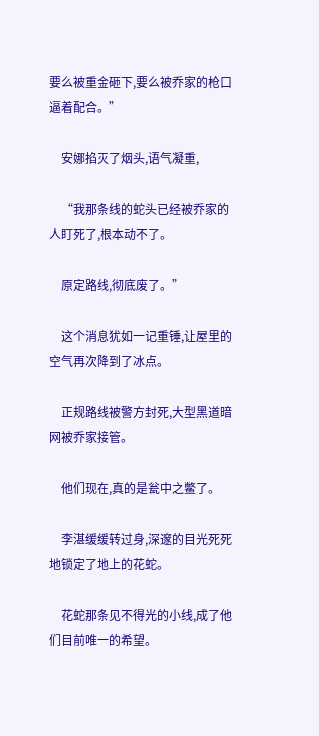要么被重金砸下,要么被乔家的枪口逼着配合。”

    安娜掐灭了烟头,语气凝重,

    “我那条线的蛇头已经被乔家的人盯死了,根本动不了。

    原定路线,彻底废了。”

    这个消息犹如一记重锤,让屋里的空气再次降到了冰点。

    正规路线被警方封死,大型黑道暗网被乔家接管。

    他们现在,真的是瓮中之鳖了。

    李湛缓缓转过身,深邃的目光死死地锁定了地上的花蛇。

    花蛇那条见不得光的小线,成了他们目前唯一的希望。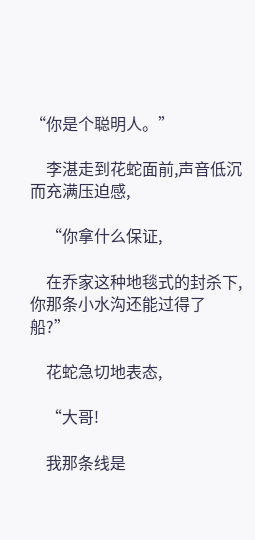“你是个聪明人。”

    李湛走到花蛇面前,声音低沉而充满压迫感,

    “你拿什么保证,

    在乔家这种地毯式的封杀下,你那条小水沟还能过得了船?”

    花蛇急切地表态,

    “大哥!

    我那条线是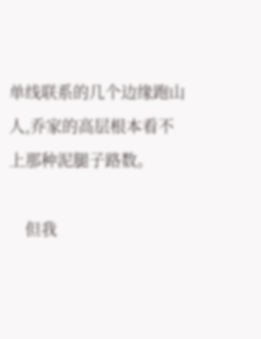单线联系的几个边缘跑山人,乔家的高层根本看不上那种泥腿子路数。

    但我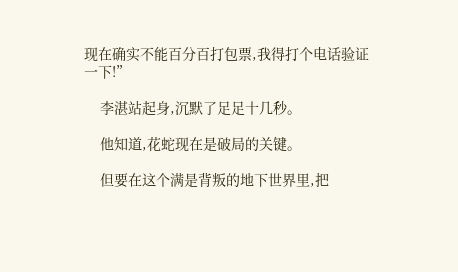现在确实不能百分百打包票,我得打个电话验证一下!”

    李湛站起身,沉默了足足十几秒。

    他知道,花蛇现在是破局的关键。

    但要在这个满是背叛的地下世界里,把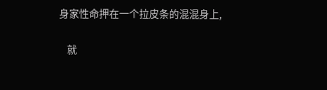身家性命押在一个拉皮条的混混身上,

    就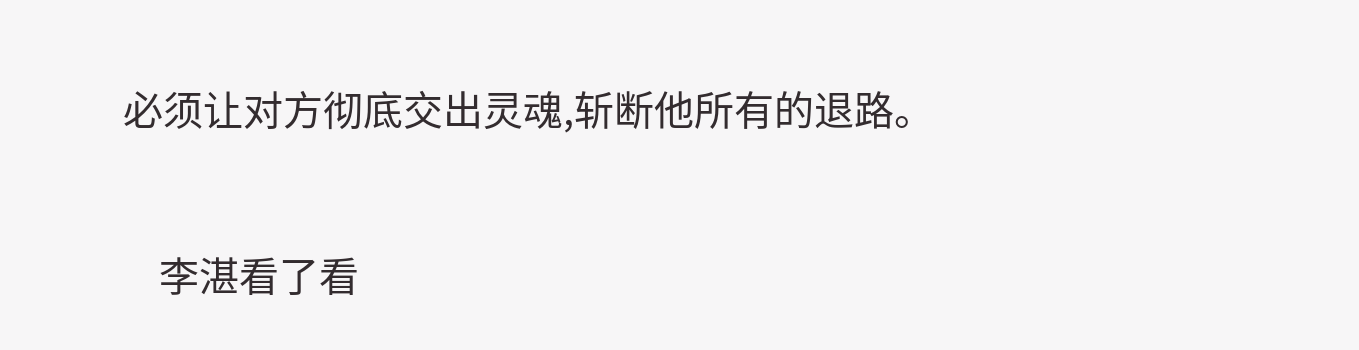必须让对方彻底交出灵魂,斩断他所有的退路。

    李湛看了看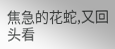焦急的花蛇,又回头看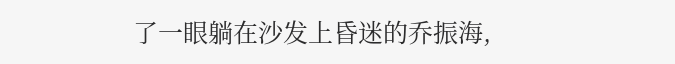了一眼躺在沙发上昏迷的乔振海,